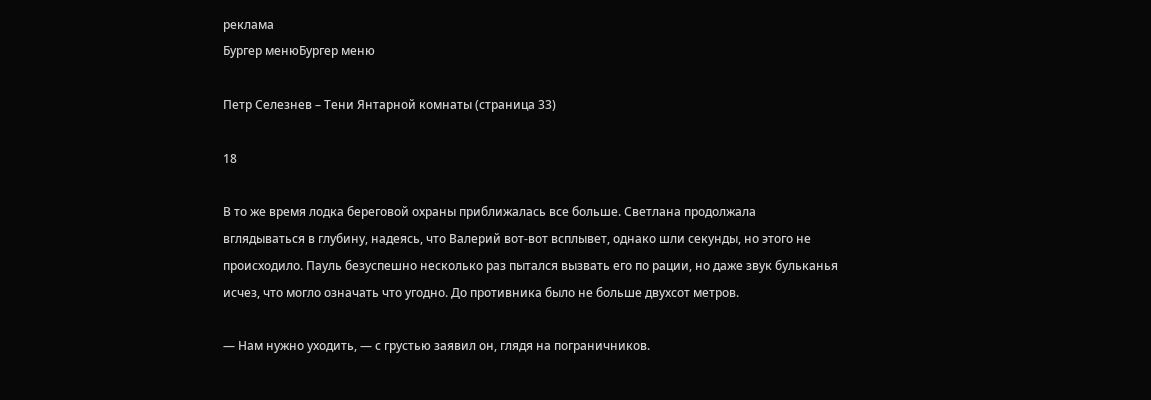реклама
Бургер менюБургер меню

Петр Селезнев – Тени Янтарной комнаты (страница 33)

18

В то же время лодка береговой охраны приближалась все больше. Светлана продолжала вглядываться в глубину, надеясь, что Валерий вот-вот всплывет, однако шли секунды, но этого не происходило. Пауль безуспешно несколько раз пытался вызвать его по рации, но даже звук бульканья исчез, что могло означать что угодно. До противника было не больше двухсот метров.

— Нам нужно уходить, — с грустью заявил он, глядя на пограничников.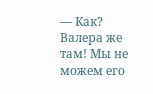— Как? Валера же там! Мы не можем его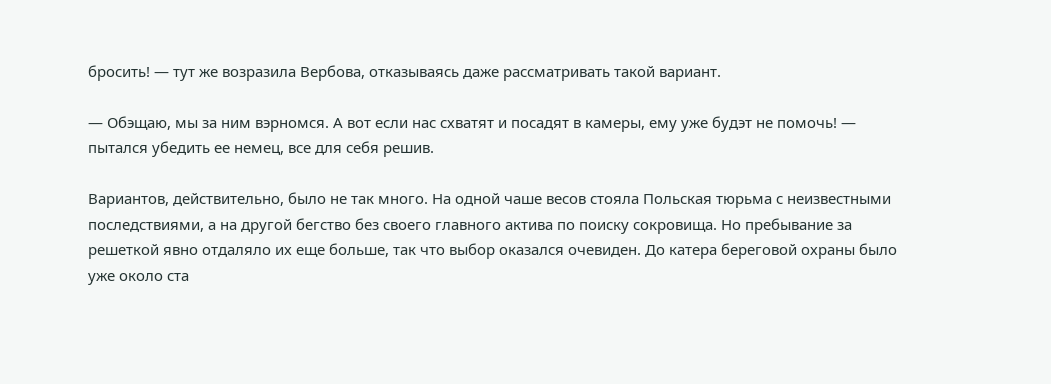бросить! — тут же возразила Вербова, отказываясь даже рассматривать такой вариант.

— Обэщаю, мы за ним вэрномся. А вот если нас схватят и посадят в камеры, ему уже будэт не помочь! — пытался убедить ее немец, все для себя решив.

Вариантов, действительно, было не так много. На одной чаше весов стояла Польская тюрьма с неизвестными последствиями, а на другой бегство без своего главного актива по поиску сокровища. Но пребывание за решеткой явно отдаляло их еще больше, так что выбор оказался очевиден. До катера береговой охраны было уже около ста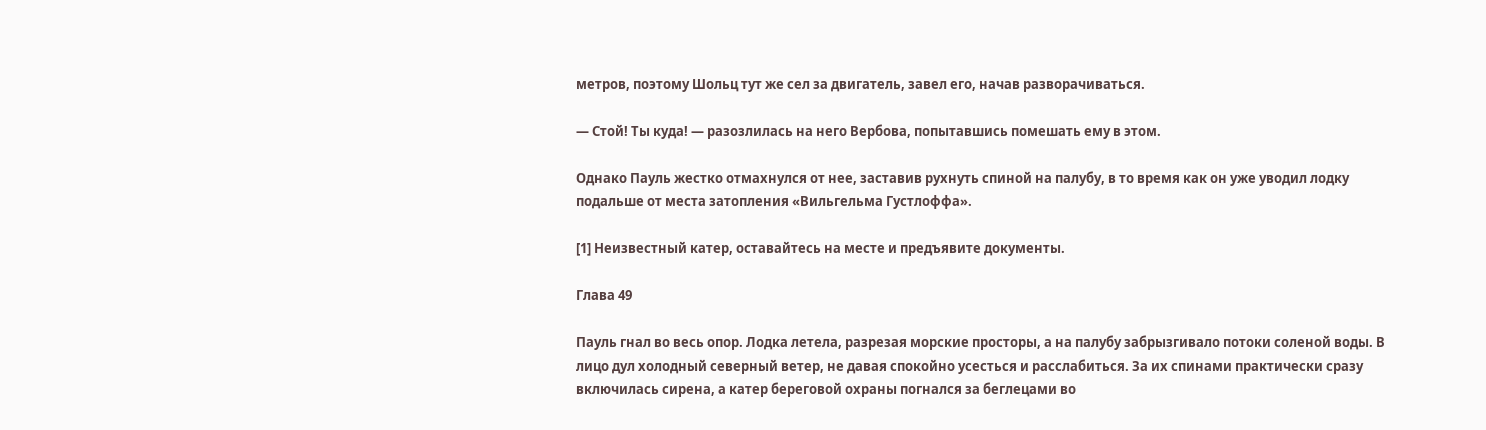метров, поэтому Шольц тут же сел за двигатель, завел его, начав разворачиваться.

— Стой! Ты куда! — разозлилась на него Вербова, попытавшись помешать ему в этом.

Однако Пауль жестко отмахнулся от нее, заставив рухнуть спиной на палубу, в то время как он уже уводил лодку подальше от места затопления «Вильгельма Густлоффа».

[1] Неизвестный катер, оставайтесь на месте и предъявите документы.

Глава 49

Пауль гнал во весь опор. Лодка летела, разрезая морские просторы, а на палубу забрызгивало потоки соленой воды. В лицо дул холодный северный ветер, не давая спокойно усесться и расслабиться. За их спинами практически сразу включилась сирена, а катер береговой охраны погнался за беглецами во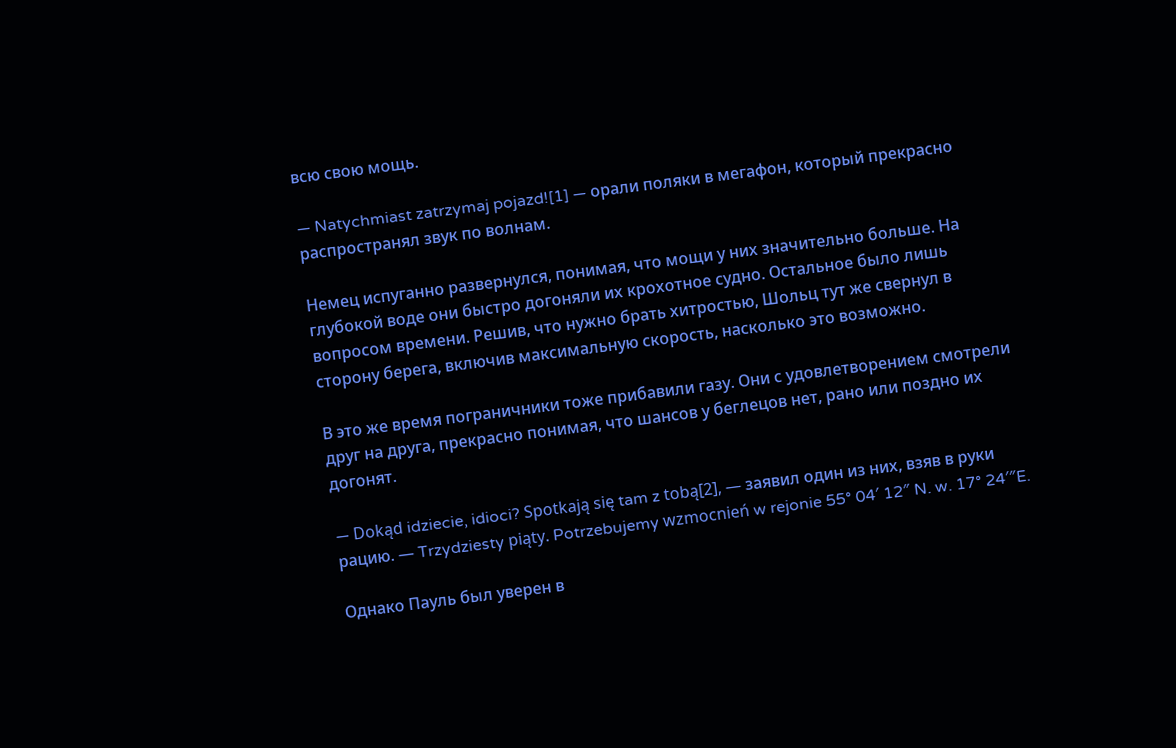всю свою мощь.

— Natychmiast zatrzymaj pojazd![1] — орали поляки в мегафон, который прекрасно распространял звук по волнам.

Немец испуганно развернулся, понимая, что мощи у них значительно больше. На глубокой воде они быстро догоняли их крохотное судно. Остальное было лишь вопросом времени. Решив, что нужно брать хитростью, Шольц тут же свернул в сторону берега, включив максимальную скорость, насколько это возможно.

В это же время пограничники тоже прибавили газу. Они с удовлетворением смотрели друг на друга, прекрасно понимая, что шансов у беглецов нет, рано или поздно их догонят.

— Dokąd idziecie, idioci? Spotkają się tam z tobą[2], — заявил один из них, взяв в руки рацию. — Trzydziesty piąty. Potrzebujemy wzmocnień w rejonie 55° 04′ 12″ N. w. 17° 24′″E.

Однако Пауль был уверен в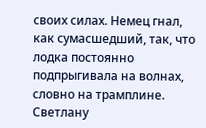своих силах. Немец гнал, как сумасшедший, так, что лодка постоянно подпрыгивала на волнах, словно на трамплине. Светлану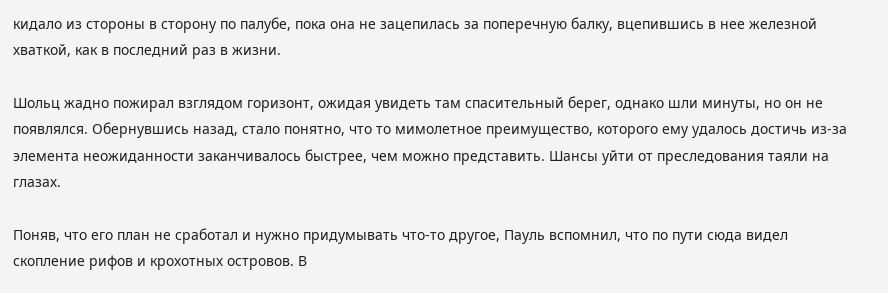кидало из стороны в сторону по палубе, пока она не зацепилась за поперечную балку, вцепившись в нее железной хваткой, как в последний раз в жизни.

Шольц жадно пожирал взглядом горизонт, ожидая увидеть там спасительный берег, однако шли минуты, но он не появлялся. Обернувшись назад, стало понятно, что то мимолетное преимущество, которого ему удалось достичь из-за элемента неожиданности заканчивалось быстрее, чем можно представить. Шансы уйти от преследования таяли на глазах.

Поняв, что его план не сработал и нужно придумывать что-то другое, Пауль вспомнил, что по пути сюда видел скопление рифов и крохотных островов. В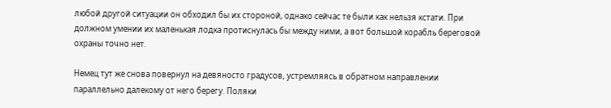любой другой ситуации он обходил бы их стороной, однако сейчас те были как нельзя кстати. При должном умении их маленькая лодка протиснулась бы между ними, а вот большой корабль береговой охраны точно нет.

Немец тут же снова повернул на девяносто градусов, устремляясь в обратном направлении параллельно далекому от него берегу. Поляки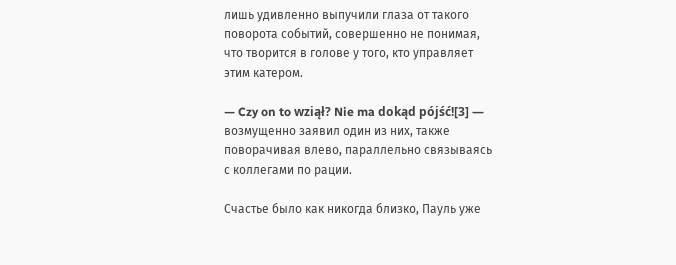лишь удивленно выпучили глаза от такого поворота событий, совершенно не понимая, что творится в голове у того, кто управляет этим катером.

— Czy on to wziął? Nie ma dokąd pójść![3] — возмущенно заявил один из них, также поворачивая влево, параллельно связываясь с коллегами по рации.

Счастье было как никогда близко, Пауль уже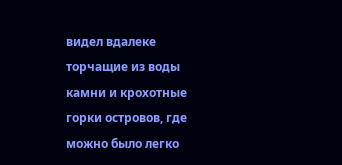видел вдалеке торчащие из воды камни и крохотные горки островов, где можно было легко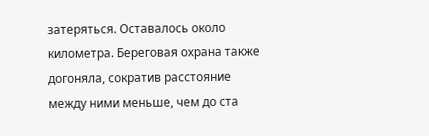затеряться. Оставалось около километра. Береговая охрана также догоняла, сократив расстояние между ними меньше, чем до ста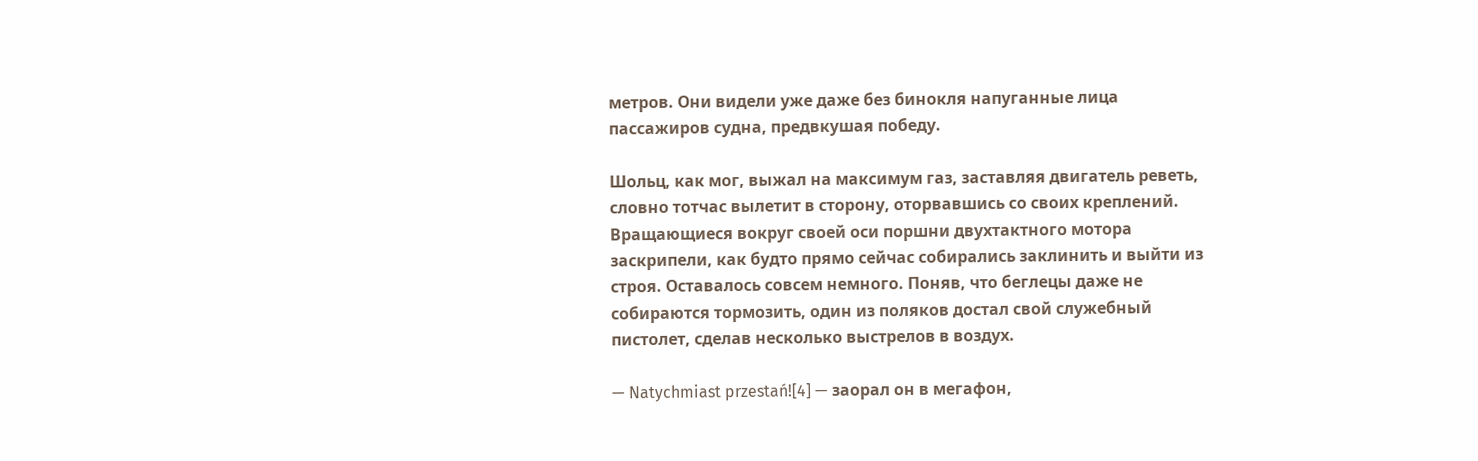метров. Они видели уже даже без бинокля напуганные лица пассажиров судна, предвкушая победу.

Шольц, как мог, выжал на максимум газ, заставляя двигатель реветь, словно тотчас вылетит в сторону, оторвавшись со своих креплений. Вращающиеся вокруг своей оси поршни двухтактного мотора заскрипели, как будто прямо сейчас собирались заклинить и выйти из строя. Оставалось совсем немного. Поняв, что беглецы даже не собираются тормозить, один из поляков достал свой служебный пистолет, сделав несколько выстрелов в воздух.

— Natychmiast przestań![4] — заорал он в мегафон,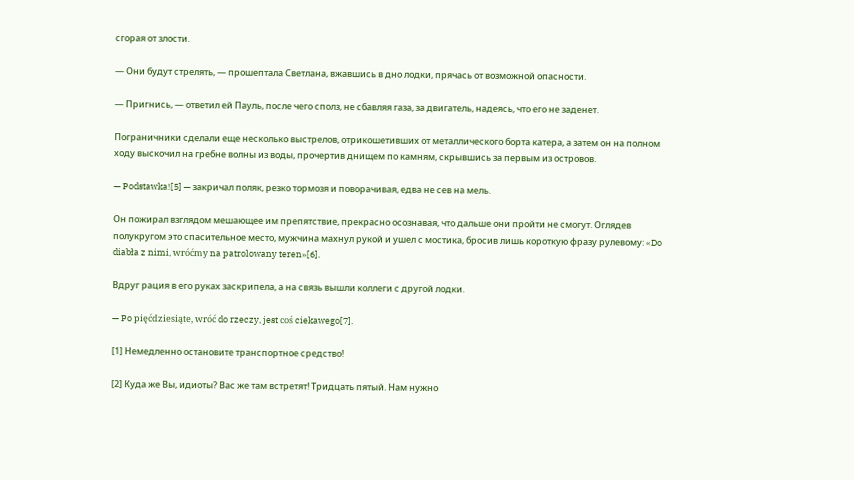сгорая от злости.

— Они будут стрелять, — прошептала Светлана, вжавшись в дно лодки, прячась от возможной опасности.

— Пригнись, — ответил ей Пауль, после чего сполз, не сбавляя газа, за двигатель, надеясь, что его не заденет.

Пограничники сделали еще несколько выстрелов, отрикошетивших от металлического борта катера, а затем он на полном ходу выскочил на гребне волны из воды, прочертив днищем по камням, скрывшись за первым из островов.

— Podstawka![5] — закричал поляк, резко тормозя и поворачивая, едва не сев на мель.

Он пожирал взглядом мешающее им препятствие, прекрасно осознавая, что дальше они пройти не смогут. Оглядев полукругом это спасительное место, мужчина махнул рукой и ушел с мостика, бросив лишь короткую фразу рулевому: «Do diabła z nimi, wróćmy na patrolowany teren»[6].

Вдруг рация в его руках заскрипела, а на связь вышли коллеги с другой лодки.

— Po pięćdziesiąte, wróć do rzeczy, jest coś ciekawego[7].

[1] Немедленно остановите транспортное средство!

[2] Куда же Вы, идиоты? Вас же там встретят! Тридцать пятый. Нам нужно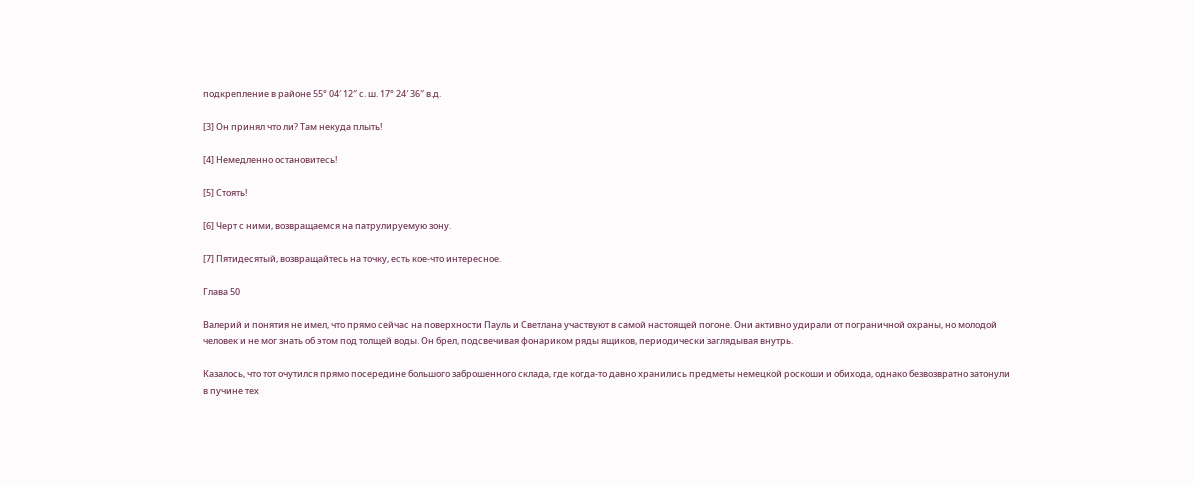подкрепление в районе 55° 04′ 12″ с. ш. 17° 24′ 36″ в.д.

[3] Он принял что ли? Там некуда плыть!

[4] Немедленно остановитесь!

[5] Стоять!

[6] Черт с ними, возвращаемся на патрулируемую зону.

[7] Пятидесятый, возвращайтесь на точку, есть кое-что интересное.

Глава 50

Валерий и понятия не имел, что прямо сейчас на поверхности Пауль и Светлана участвуют в самой настоящей погоне. Они активно удирали от пограничной охраны, но молодой человек и не мог знать об этом под толщей воды. Он брел, подсвечивая фонариком ряды ящиков, периодически заглядывая внутрь.

Казалось, что тот очутился прямо посередине большого заброшенного склада, где когда-то давно хранились предметы немецкой роскоши и обихода, однако безвозвратно затонули в пучине тех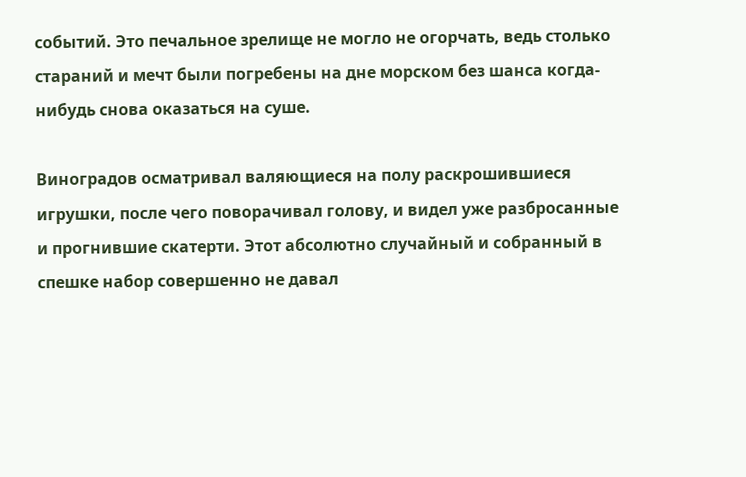событий. Это печальное зрелище не могло не огорчать, ведь столько стараний и мечт были погребены на дне морском без шанса когда-нибудь снова оказаться на суше.

Виноградов осматривал валяющиеся на полу раскрошившиеся игрушки, после чего поворачивал голову, и видел уже разбросанные и прогнившие скатерти. Этот абсолютно случайный и собранный в спешке набор совершенно не давал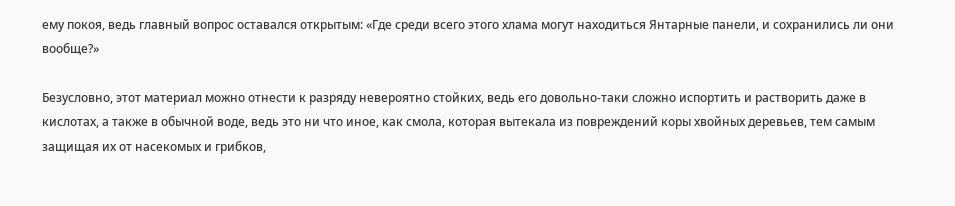ему покоя, ведь главный вопрос оставался открытым: «Где среди всего этого хлама могут находиться Янтарные панели, и сохранились ли они вообще?»

Безусловно, этот материал можно отнести к разряду невероятно стойких, ведь его довольно-таки сложно испортить и растворить даже в кислотах, а также в обычной воде, ведь это ни что иное, как смола, которая вытекала из повреждений коры хвойных деревьев, тем самым защищая их от насекомых и грибков,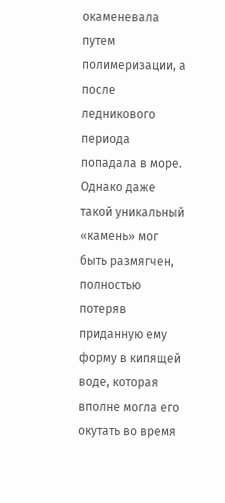окаменевала путем полимеризации, а после ледникового периода попадала в море. Однако даже такой уникальный «камень» мог быть размягчен, полностью потеряв приданную ему форму в кипящей воде, которая вполне могла его окутать во время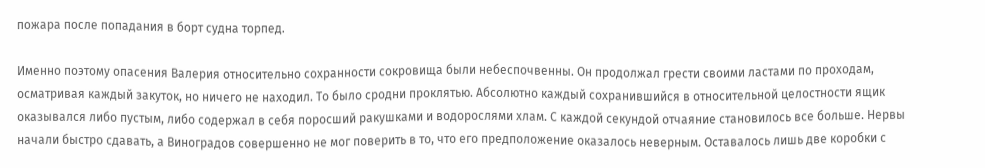пожара после попадания в борт судна торпед.

Именно поэтому опасения Валерия относительно сохранности сокровища были небеспочвенны. Он продолжал грести своими ластами по проходам, осматривая каждый закуток, но ничего не находил. То было сродни проклятью. Абсолютно каждый сохранившийся в относительной целостности ящик оказывался либо пустым, либо содержал в себя поросший ракушками и водорослями хлам. С каждой секундой отчаяние становилось все больше. Нервы начали быстро сдавать, а Виноградов совершенно не мог поверить в то, что его предположение оказалось неверным. Оставалось лишь две коробки с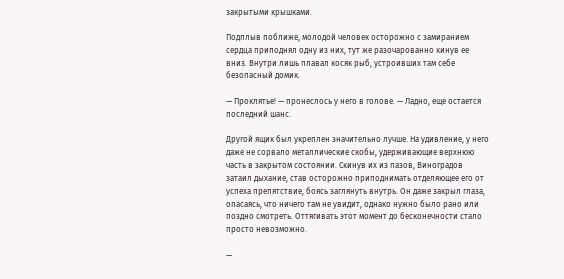закрытыми крышками.

Подплыв поближе, молодой человек осторожно с замиранием сердца приподнял одну из них, тут же разочарованно кинув ее вниз. Внутри лишь плавал косяк рыб, устроивших там себе безопасный домик.

— Проклятье! — пронеслось у него в голове. — Ладно, еще остается последний шанс.

Другой ящик был укреплен значительно лучше. На удивление, у него даже не сорвало металлические скобы, удерживающие верхнюю часть в закрытом состоянии. Скинув их из пазов, Виноградов затаил дыхание, став осторожно приподнимать отделяющее его от успеха препятствие, боясь заглянуть внутрь. Он даже закрыл глаза, опасаясь, что ничего там не увидит, однако нужно было рано или поздно смотреть. Оттягивать этот момент до бесконечности стало просто невозможно.

—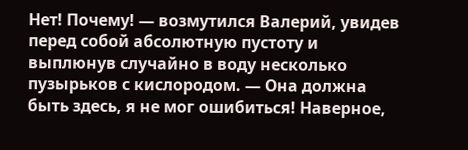Нет! Почему! — возмутился Валерий, увидев перед собой абсолютную пустоту и выплюнув случайно в воду несколько пузырьков с кислородом. — Она должна быть здесь, я не мог ошибиться! Наверное,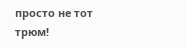просто не тот трюм!